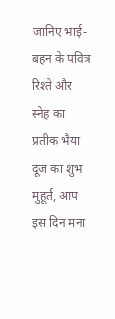जानिए भाई-बहन के पवित्र रिश्ते और स्नेह का प्रतीक भैया दूज का शुभ मुहूर्त, आप इस दिन मना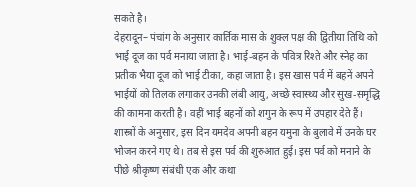सकते है।
देहरादून– पंचांग के अनुसार कार्तिक मास के शुक्ल पक्ष की द्वितीया तिथि को भाई दूज का पर्व मनाया जाता है। भाई-बहन के पवित्र रिश्ते और स्नेह का प्रतीक भैया दूज को भाई टीका, कहा जाता है। इस खास पर्व में बहनें अपने भाईयों को तिलक लगाकर उनकी लंबी आयु, अच्छे स्वास्थ्य और सुख-समृद्धि की कामना करती है। वहीं भाई बहनों को शगुन के रूप में उपहार देते हैं। शास्त्रों के अनुसार, इस दिन यमदेव अपनी बहन यमुना के बुलावे में उनके घर भोजन करने गए थे। तब से इस पर्व की शुरुआत हुई। इस पर्व को मनाने के पीछे श्रीकृष्ण संबंधी एक और कथा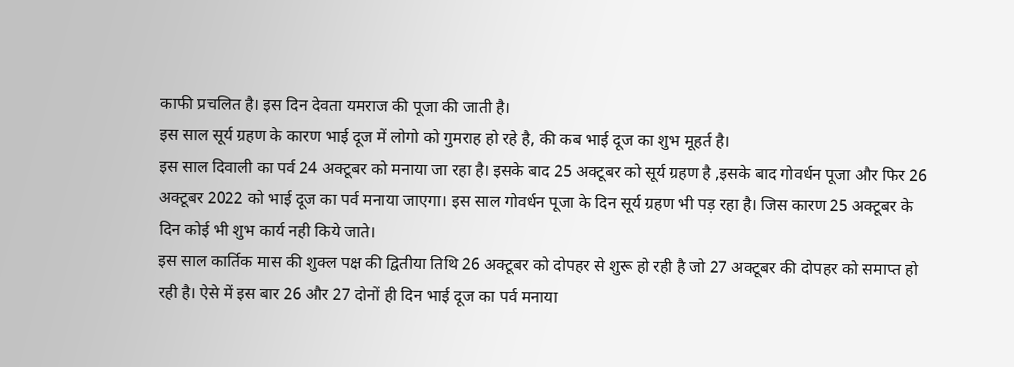काफी प्रचलित है। इस दिन देवता यमराज की पूजा की जाती है।
इस साल सूर्य ग्रहण के कारण भाई दूज में लोगो को गुमराह हो रहे है, की कब भाई दूज का शुभ मूहर्त है।
इस साल दिवाली का पर्व 24 अक्टूबर को मनाया जा रहा है। इसके बाद 25 अक्टूबर को सूर्य ग्रहण है ,इसके बाद गोवर्धन पूजा और फिर 26 अक्टूबर 2022 को भाई दूज का पर्व मनाया जाएगा। इस साल गोवर्धन पूजा के दिन सूर्य ग्रहण भी पड़ रहा है। जिस कारण 25 अक्टूबर के दिन कोई भी शुभ कार्य नही किये जाते।
इस साल कार्तिक मास की शुक्ल पक्ष की द्वितीया तिथि 26 अक्टूबर को दोपहर से शुरू हो रही है जो 27 अक्टूबर की दोपहर को समाप्त हो रही है। ऐसे में इस बार 26 और 27 दोनों ही दिन भाई दूज का पर्व मनाया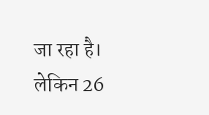जा रहा है। लेकिन 26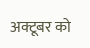अक्टूबर को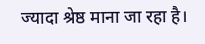ज्यादा श्रेष्ठ माना जा रहा है।